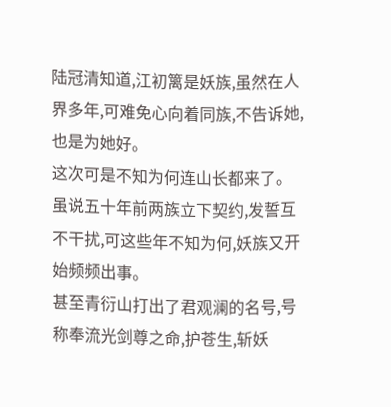陆冠清知道,江初篱是妖族,虽然在人界多年,可难免心向着同族,不告诉她,也是为她好。
这次可是不知为何连山长都来了。
虽说五十年前两族立下契约,发誓互不干扰,可这些年不知为何,妖族又开始频频出事。
甚至青衍山打出了君观澜的名号,号称奉流光剑尊之命,护苍生,斩妖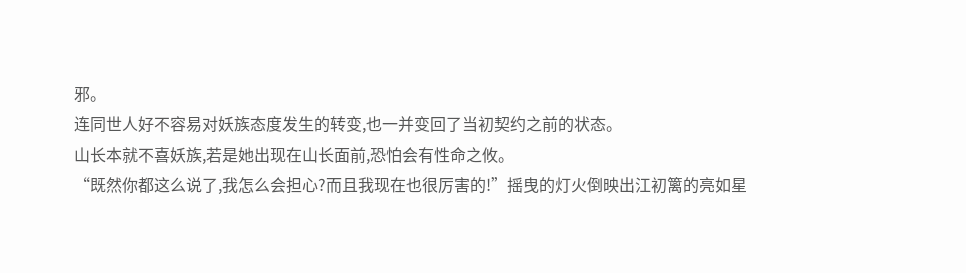邪。
连同世人好不容易对妖族态度发生的转变,也一并变回了当初契约之前的状态。
山长本就不喜妖族,若是她出现在山长面前,恐怕会有性命之攸。
“既然你都这么说了,我怎么会担心?而且我现在也很厉害的!”摇曳的灯火倒映出江初篱的亮如星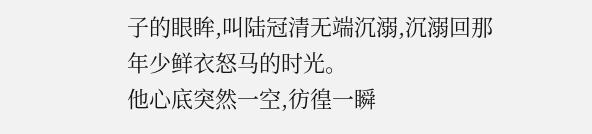子的眼眸,叫陆冠清无端沉溺,沉溺回那年少鲜衣怒马的时光。
他心底突然一空,彷徨一瞬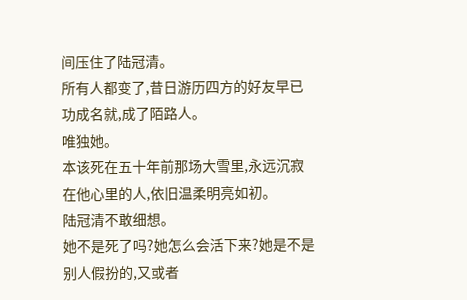间压住了陆冠清。
所有人都变了,昔日游历四方的好友早已功成名就,成了陌路人。
唯独她。
本该死在五十年前那场大雪里,永远沉寂在他心里的人,依旧温柔明亮如初。
陆冠清不敢细想。
她不是死了吗?她怎么会活下来?她是不是别人假扮的,又或者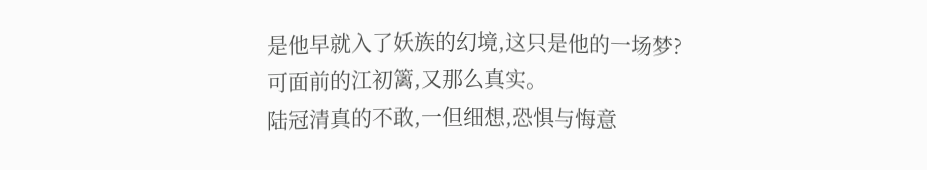是他早就入了妖族的幻境,这只是他的一场梦?
可面前的江初篱,又那么真实。
陆冠清真的不敢,一但细想,恐惧与悔意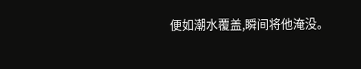便如潮水覆盖,瞬间将他淹没。